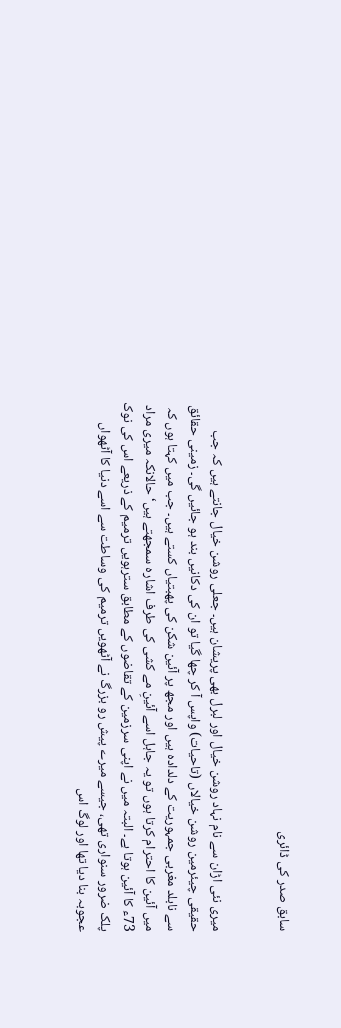سابق صدر کی ڈائری


میری نئی اڑان سے نام نہاد روشن خیال اور لبرل بھی پریشان ہیں۔ جعلی روشن خیال جانتے ہیں کہ جب حقیقی چیئرمین روشن خیالاں (تاحیات) واپس آ کر چھا گیا تو ان کی دکانیں بند ہو جائیں گی۔ زمینی حقائق سے نابلد مغربی جمہوریت کے دلدادہ ہیں اور مجھ پر آئین شکن کی پھبتیاں کستے ہیں۔ جب میں کہتا ہوں کہ میں آئین کا احترام کرتا ہوں تو یہ جاہل اسے آئینِ مے کشی کی طرف اشارہ سمجھتے ہیں‘ حالانکہ میری مراد 73ء کا آئین ہوتا ہے۔ البتہ میں نے اپنی سرزمین کے تقاضوں کے مطابق سترہویں ترمیم کے ذریعے اس کی نوک پلک ضرور سنواری تھی، جیسے میرے پیش رو بزرگ نے آٹھویں ترمیم کی وساطت سے اسے دنیا کا آٹھواں عجوبہ بنا دیا تھا اور لوگ اس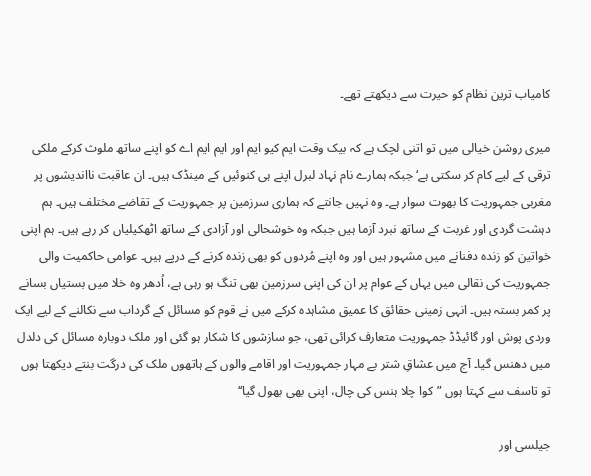کامیاب ترین نظام کو حیرت سے دیکھتے تھے۔

میری روشن خیالی میں تو اتنی لچک ہے کہ بیک وقت ایم کیو ایم اور ایم ایم اے کو اپنے ساتھ ملوث کرکے ملکی ترقی کے لیے کام کر سکتی ہے‘ جبکہ ہمارے نام نہاد لبرل اپنے ہی کنوئیں کے مینڈک ہیں۔ ان عاقبت نااندیشوں پر مغربی جمہوریت کا بھوت سوار ہے۔ وہ نہیں جانتے کہ ہماری سرزمین پر جمہوریت کے تقاضے مختلف ہیں۔ ہم دہشت گردی اور غربت کے ساتھ نبرد آزما ہیں جبکہ وہ خوشحالی اور آزادی کے ساتھ اٹھکیلیاں کر رہے ہیں۔ ہم اپنی خواتین کو زندہ دفنانے میں مشہور ہیں اور وہ اپنے مُردوں کو بھی زندہ کرنے کے درپے ہیں۔ عوامی حاکمیت والی جمہوریت کی نقالی میں یہاں کے عوام پر ان کی اپنی سرزمین بھی تنگ ہو رہی ہے، اُدھر وہ خلا میں بستیاں بسانے پر کمر بستہ ہیں۔ انہی زمینی حقائق کا عمیق مشاہدہ کرکے میں نے قوم کو مسائل کے گرداب سے نکالنے کے لیے ایک وردی پوش اور گائیڈڈ جمہوریت متعارف کرائی تھی، جو سازشوں کا شکار ہو گئی اور ملک دوبارہ مسائل کی دلدل میں دھنس گیا۔ آج میں عشاقِ شتر بے مہار جمہوریت اور اقامے والوں کے ہاتھوں ملک کی درگت بنتے دیکھتا ہوں تو تاسف سے کہتا ہوں ”کوا چلا ہنس کی چال، اپنی بھی بھول گیا‘‘

جیلسی اور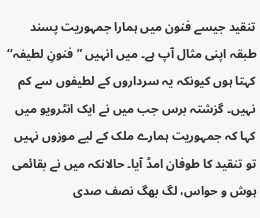تنقید جیسے فنون میں ہمارا جمہوریت پسند طبقہ اپنی مثال آپ ہے۔ میں انہیں ”فنونِ لطیفہ‘‘ کہتا ہوں کیونکہ یہ سرداروں کے لطیفوں سے کم نہیں۔ گزشتہ برس جب میں نے ایک انٹرویو میں کہا کہ جمہوریت ہمارے ملک کے لیے موزوں نہیں تو تنقید کا طوفان امڈ آیا۔ حالانکہ میں نے بقائمی ہوش و حواس، لگ بھگ نصف صدی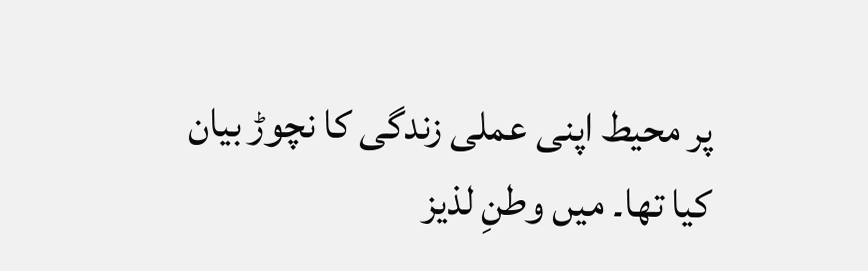پر محیط اپنی عملی زندگی کا نچوڑ بیان کیا تھا۔ میں وطنِ لذیز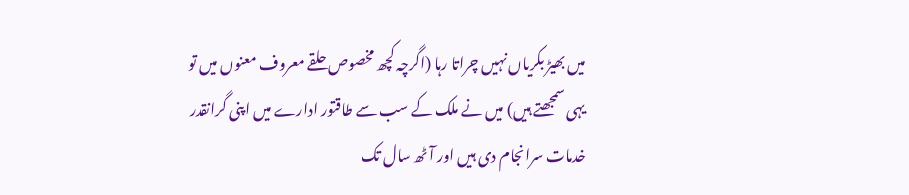میں بھیڑ بکریاں نہیں چراتا رہا (اگرچہ کچھ مخصوص حلقے معروف معنوں میں تو یہی سمجھتے ہیں) میں نے ملک کے سب سے طاقتور ادارے میں اپنی گرانقدر خدمات سرانجام دی ہیں اور آٹھ سال تک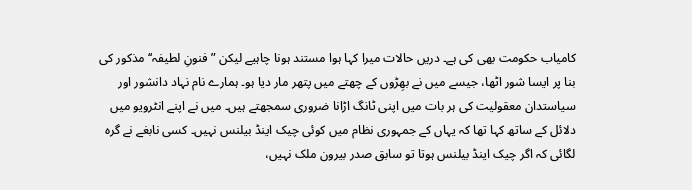کامیاب حکومت بھی کی ہے۔ دریں حالات میرا کہا ہوا مستند ہونا چاہیے لیکن ”فنونِ لطیفہ‘‘ مذکور کی بنا پر ایسا شور اٹھا، جیسے میں نے بھِڑوں کے چھتے میں پتھر مار دیا ہو۔ ہمارے نام نہاد دانشور اور سیاستدان معقولیت کی ہر بات میں اپنی ٹانگ اڑانا ضروری سمجھتے ہیں۔ میں نے اپنے انٹرویو میں دلائل کے ساتھ کہا تھا کہ یہاں کے جمہوری نظام میں کوئی چیک اینڈ بیلنس نہیں۔ کسی نابغے نے گرہ لگائی کہ اگر چیک اینڈ بیلنس ہوتا تو سابق صدر بیرون ملک نہیں،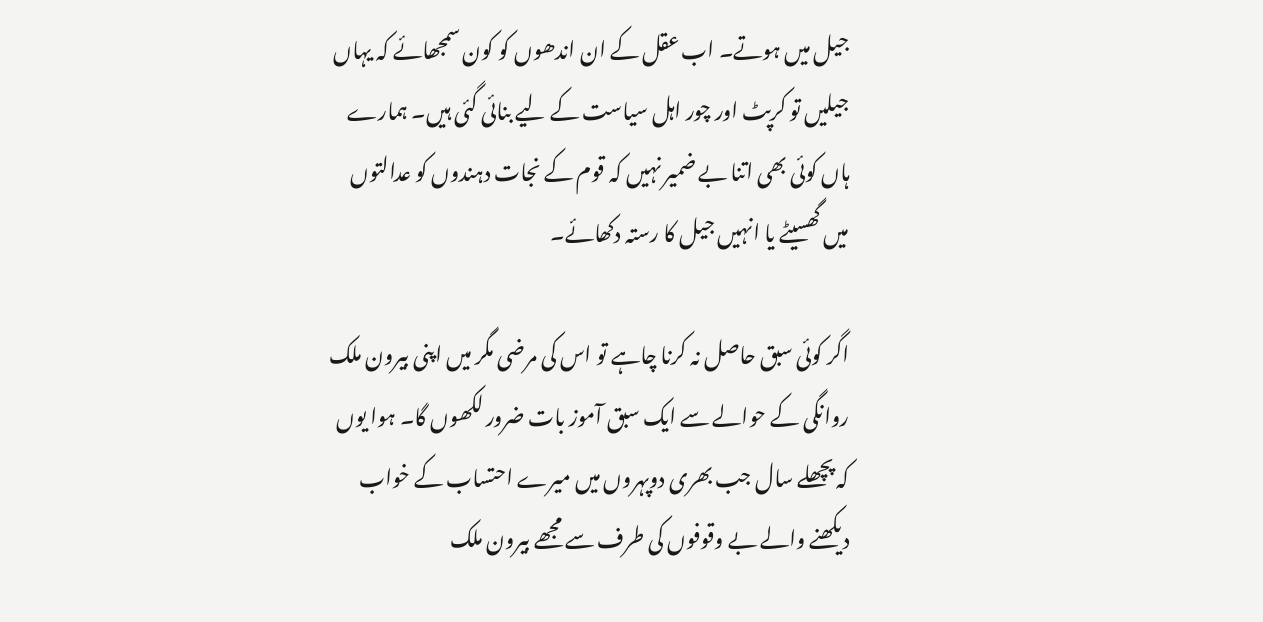جیل میں ہوتے۔ اب عقل کے ان اندھوں کو کون سمجھائے کہ یہاں جیلیں تو کرپٹ اور چور اہل سیاست کے لیے بنائی گئی ہیں۔ ہمارے ہاں کوئی بھی اتنا بے ضمیر نہیں کہ قوم کے نجات دہندوں کو عدالتوں میں گھسیٹے یا انہیں جیل کا رستہ دکھائے۔

اگر کوئی سبق حاصل نہ کرنا چاہے تو اس کی مرضی مگر میں اپنی بیرون ملک روانگی کے حوالے سے ایک سبق آموز بات ضرور لکھوں گا۔ ہوا یوں کہ پچھلے سال جب بھری دوپہروں میں میرے احتساب کے خواب دیکھنے والے بے وقوفوں کی طرف سے مجھے بیرون ملک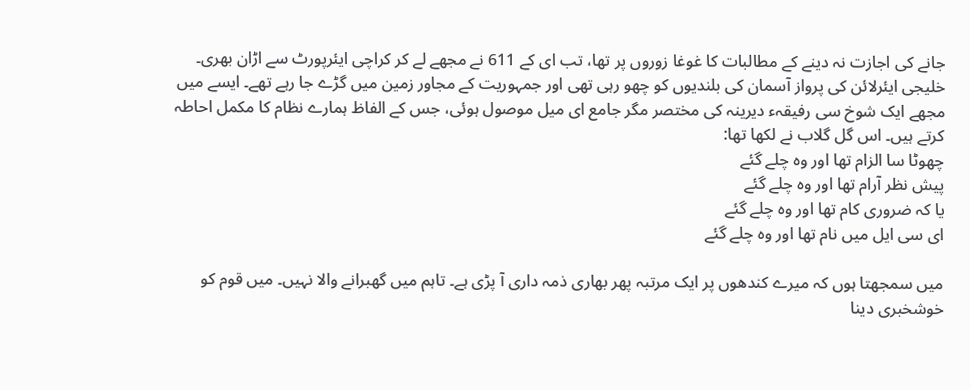جانے کی اجازت نہ دینے کے مطالبات کا غوغا زوروں پر تھا، تب ای کے 611 نے مجھے لے کر کراچی ایئرپورٹ سے اڑان بھری۔ خلیجی ایئرلائن کی پرواز آسمان کی بلندیوں کو چھو رہی تھی اور جمہوریت کے مجاور زمین میں گڑے جا رہے تھے۔ ایسے میں مجھے ایک شوخ سی رفیقہء دیرینہ کی مختصر مگر جامع ای میل موصول ہوئی، جس کے الفاظ ہمارے نظام کا مکمل احاطہ کرتے ہیں۔ اس گل گلاب نے لکھا تھا:
چھوٹا سا الزام تھا اور وہ چلے گئے
پیش نظر آرام تھا اور وہ چلے گئے
یا کہ ضروری کام تھا اور وہ چلے گئے
ای سی ایل میں نام تھا اور وہ چلے گئے

میں سمجھتا ہوں کہ میرے کندھوں پر ایک مرتبہ پھر بھاری ذمہ داری آ پڑی ہے۔ تاہم میں گھبرانے والا نہیں۔ میں قوم کو خوشخبری دینا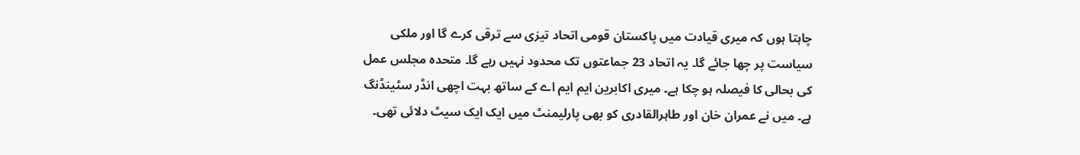چاہتا ہوں کہ میری قیادت میں پاکستان قومی اتحاد تیزی سے ترقی کرے گا اور ملکی سیاست پر چھا جائے گا۔ یہ اتحاد 23 جماعتوں تک محدود نہیں رہے گا۔ متحدہ مجلس عمل کی بحالی کا فیصلہ ہو چکا ہے۔ میری اکابرین ایم ایم اے کے ساتھ بہت اچھی انڈر سٹینڈنگ ہے۔ میں نے عمران خان اور طاہرالقادری کو بھی پارلیمنٹ میں ایک ایک سیٹ دلائی تھی۔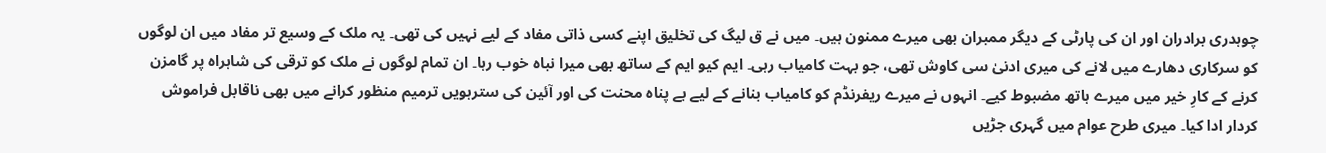چوہدری برادران اور ان کی پارٹی کے دیگر ممبران بھی میرے ممنون ہیں۔ میں نے ق لیگ کی تخلیق اپنے کسی ذاتی مفاد کے لیے نہیں کی تھی۔ یہ ملک کے وسیع تر مفاد میں ان لوگوں کو سرکاری دھارے میں لانے کی میری ادنیٰ سی کاوش تھی، جو بہت کامیاب رہی۔ ایم کیو ایم کے ساتھ بھی میرا نباہ خوب رہا۔ ان تمام لوگوں نے ملک کو ترقی کی شاہراہ پر گامزن کرنے کے کارِ خیر میں میرے ہاتھ مضبوط کیے۔ انہوں نے میرے ریفرنڈم کو کامیاب بنانے کے لیے بے پناہ محنت کی اور آئین کی سترہویں ترمیم منظور کرانے میں بھی ناقابل فراموش کردار ادا کیا۔ میری طرح عوام میں گہری جڑیں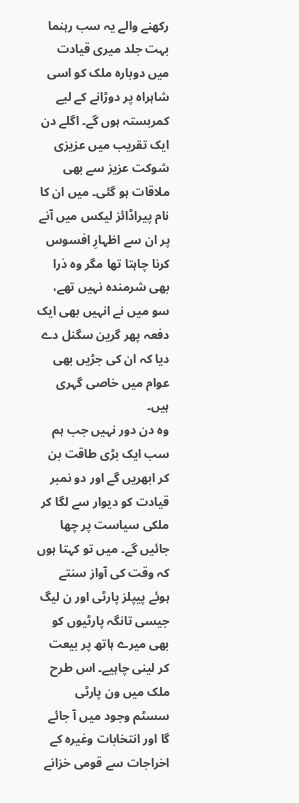رکھنے والے یہ سب رہنما بہت جلد میری قیادت میں دوبارہ ملک کو اسی شاہراہ پر دوڑانے کے لیے کمربستہ ہوں گے۔ اگلے دن ایک تقریب میں عزیزی شوکت عزیز سے بھی ملاقات ہو گئی۔ میں ان کا نام پیراڈائز لیکس میں آنے پر ان سے اظہارِ افسوس کرنا چاہتا تھا مگر وہ ذرا بھی شرمندہ نہیں تھے، سو میں نے انہیں بھی ایک دفعہ پھر گرین سگنل دے دیا کہ ان کی جڑیں بھی عوام میں خاصی گہری ہیں۔
وہ دن دور نہیں جب ہم سب ایک بڑی طاقت بن کر ابھریں گے اور دو نمبر قیادت کو دیوار سے لگا کر ملکی سیاست پر چھا جائیں گے۔ میں تو کہتا ہوں کہ وقت کی آواز سنتے ہوئے پیپلز پارٹی اور ن لیگ جیسی تانگہ پارٹیوں کو بھی میرے ہاتھ پر بیعت کر لینی چاہیے۔ اس طرح ملک میں ون پارٹی سسٹم وجود میں آ جائے گا اور انتخابات وغیرہ کے اخراجات سے قومی خزانے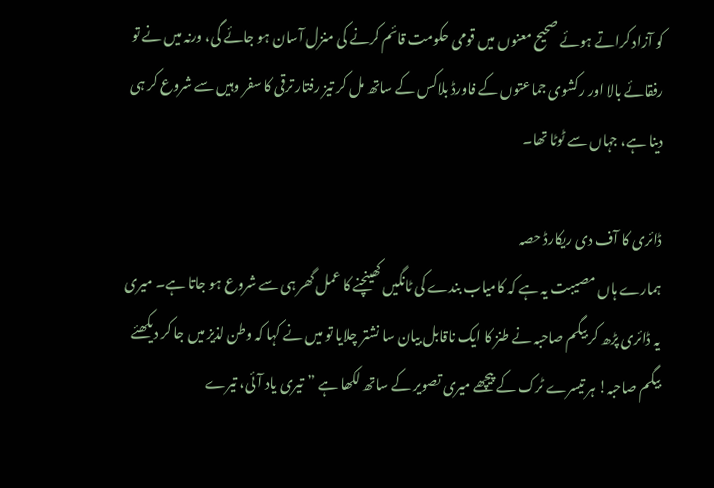کو آزاد کراتے ہوئے صحیح معنوں میں قومی حکومت قائم کرنے کی منزل آسان ہو جائے گی، ورنہ میں نے تو رفقائے بالا اور رکشوی جماعتوں کے فاورڈ بلاکس کے ساتھ مل کر تیز رفتار ترقی کا سفر وہیں سے شروع کر ہی دینا ہے، جہاں سے ٹوٹا تھا۔

ڈائری کا آف دی ریکارڈ حصہ
ہمارے ہاں مصیبت یہ ہے کہ کامیاب بندے کی ٹانگیں کھینچنے کا عمل گھر ہی سے شروع ہو جاتا ہے۔ میری یہ ڈائری پڑھ کر بیگم صاحبہ نے طنز کا ایک ناقابل بیان سا نشتر چلایا تو میں نے کہا کہ وطن لذیز میں جا کر دیکھئے بیگم صاحبہ! ہر تیسرے ٹرک کے پیچھے میری تصویر کے ساتھ لکھا ہے ”تیری یاد آئی، تیرے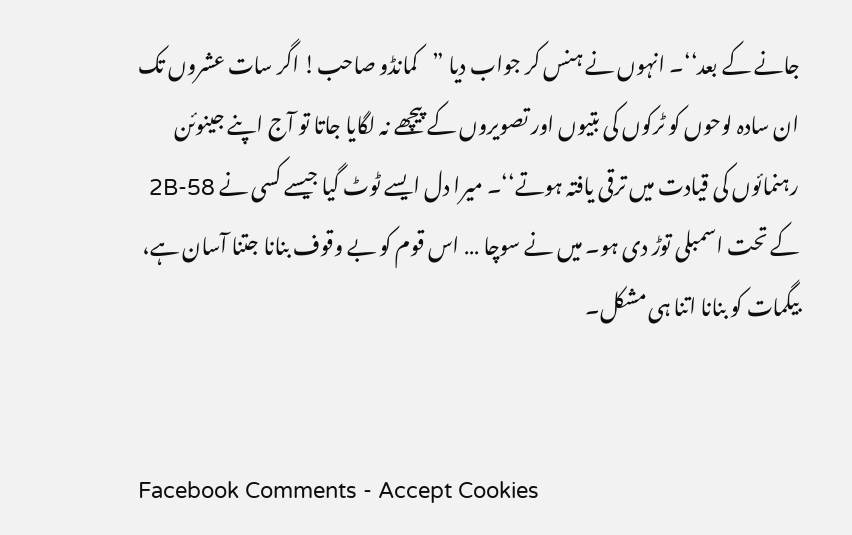جانے کے بعد‘‘۔ انہوں نے ہنس کر جواب دیا ”کمانڈو صاحب! اگر سات عشروں تک ان سادہ لوحوں کو ٹرکوں کی بتیوں اور تصویروں کے پیچھے نہ لگایا جاتا تو آج اپنے جینوئن رہنمائوں کی قیادت میں ترقی یافتہ ہوتے‘‘۔ میرا دل ایسے ٹوٹ گیا جیسے کسی نے 58-2B کے تحت اسمبلی توڑ دی ہو۔ میں نے سوچا … اس قوم کو بے وقوف بنانا جتنا آسان ہے، بیگمات کو بنانا اتنا ہی مشکل۔


Facebook Comments - Accept Cookies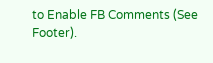to Enable FB Comments (See Footer).